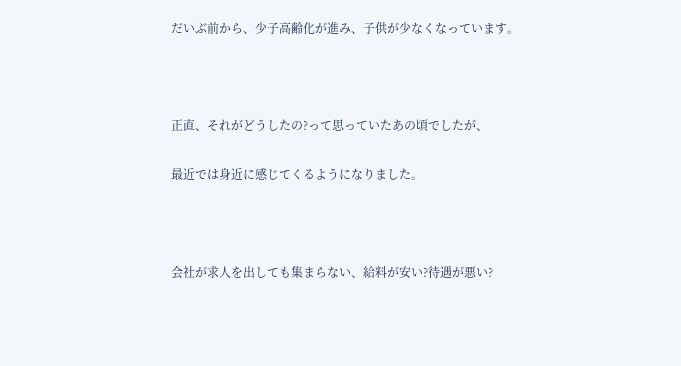だいぶ前から、少子高齢化が進み、子供が少なくなっています。



正直、それがどうしたの?って思っていたあの頃でしたが、

最近では身近に感じてくるようになりました。



会社が求人を出しても集まらない、給料が安い?待遇が悪い?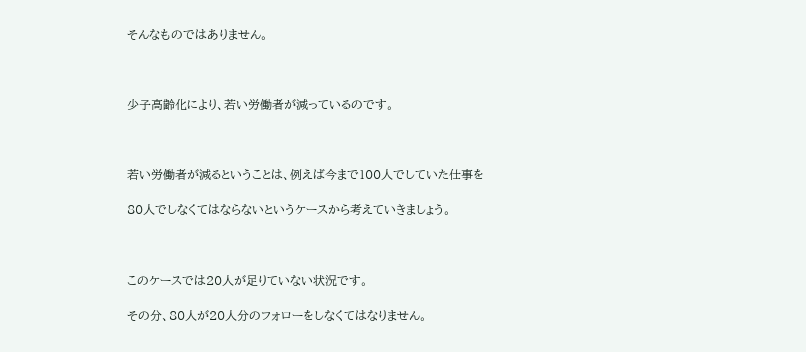そんなものではありません。



少子高齢化により、若い労働者が減っているのです。



若い労働者が減るということは、例えば今まで100人でしていた仕事を

80人でしなくてはならないというケースから考えていきましょう。



このケースでは20人が足りていない状況です。

その分、80人が20人分のフォローをしなくてはなりません。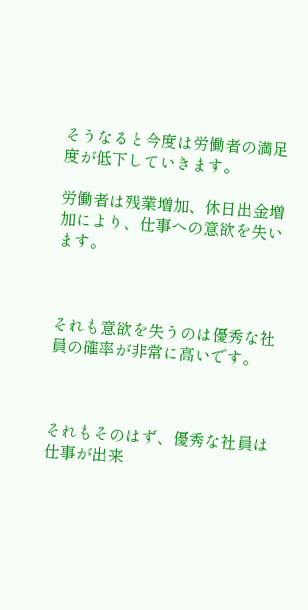そうなると今度は労働者の満足度が低下していきます。

労働者は残業増加、休日出金増加により、仕事への意欲を失います。



それも意欲を失うのは優秀な社員の確率が非常に高いです。



それもそのはず、優秀な社員は仕事が出来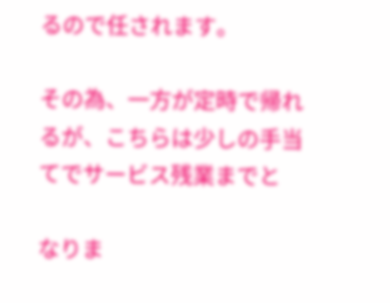るので任されます。

その為、一方が定時で帰れるが、こちらは少しの手当てでサービス残業までと

なりま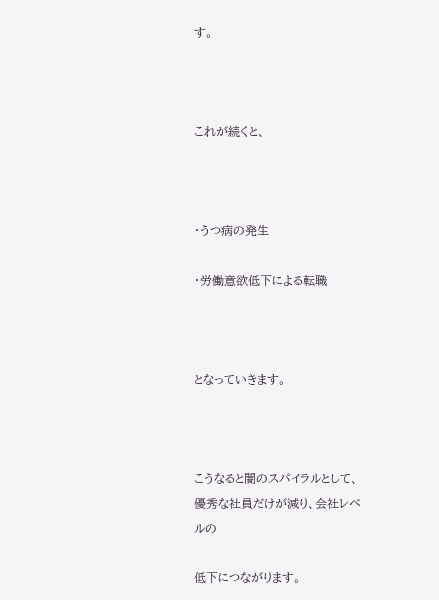す。



これが続くと、



・うつ病の発生

・労働意欲低下による転職



となっていきます。



こうなると闇のスパイラルとして、優秀な社員だけが減り、会社レベルの

低下につながります。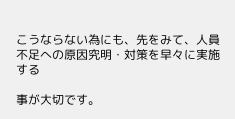こうならない為にも、先をみて、人員不足への原因究明・対策を早々に実施する

事が大切です。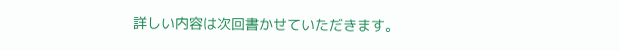詳しい内容は次回書かせていただきます。